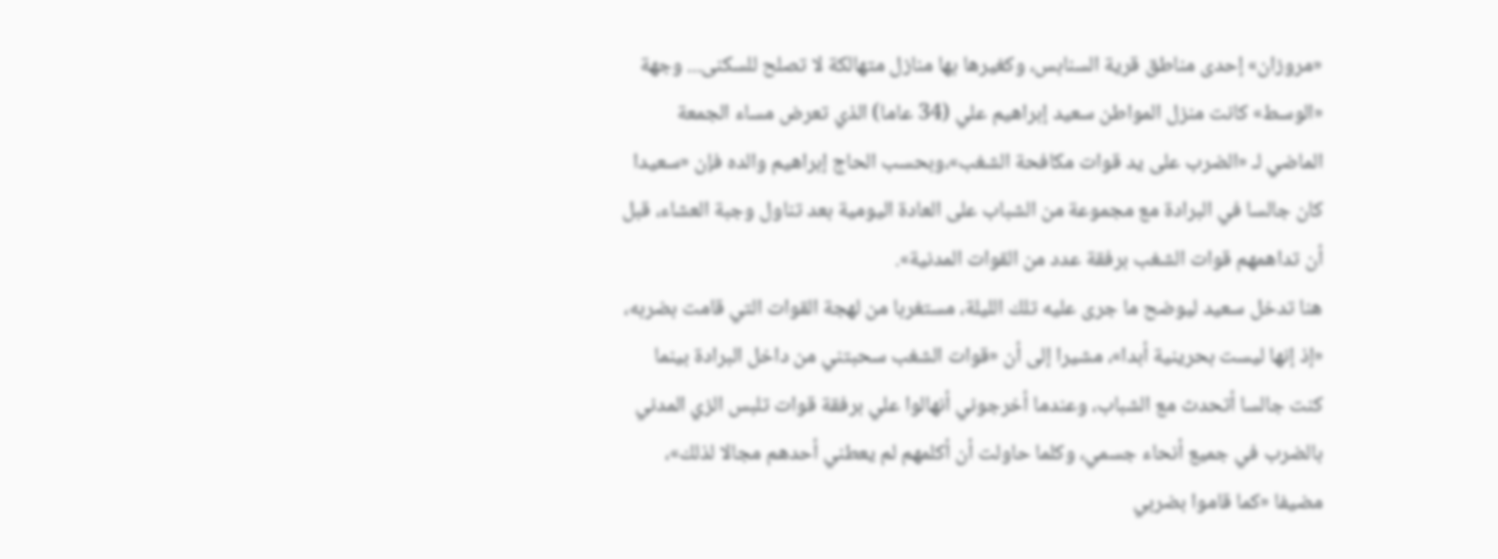«مروزان» إحدى مناطق قرية السنابس، وكغيرها بها منازل متهالكة لا تصلح للسكنى... وجهة «الوسط» كانت منزل المواطن سعيد إبراهيم علي (34 عاما) الذي تعرض مساء الجمعة الماضي لـ «الضرب على يد قوات مكافحة الشغب»،وبحسب الحاج إبراهيم والده فإن «سعيدا كان جالسا في البرادة مع مجموعة من الشباب على العادة اليومية بعد تناول وجبة العشاء، قبل أن تداهمهم قوات الشغب برفقة عدد من القوات المدنية».
هنا تدخل سعيد ليوضح ما جرى عليه تلك الليلة، مستغربا من لهجة القوات التي قامت بضربه، «إذ إنها ليست بحرينية أبدا»، مشيرا إلى أن «قوات الشغب سحبتني من داخل البرادة بينما كنت جالسا أتحدث مع الشباب، وعندما أخرجوني أنهالوا علي برفقة قوات تلبس الزي المدني بالضرب في جميع أنحاء جسمي، وكلما حاولت أن أكلمهم لم يعطني أحدهم مجالا لذلك»، مضيفا «كما قاموا بضربي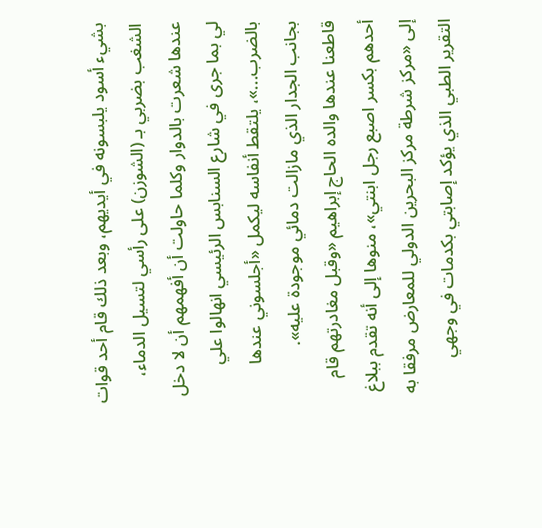بشيء أسود يلبسونه في أيديهم، وبعد ذلك قام أحد قوات الشغب بضربي بـ (الشوزن) على رأسي لتسيل الدماء، عندها شعرت بالدوار وكلما حاولت أن أفهمهم أن لا دخل لي بما جرى في شارع السنابس الرئيسي انهالوا علي بالضرب...»، يلتقط أنفاسه ليكمل «أجلسوني عندها بجانب الجدار الذي مازالت دمائي موجودة عليه».
قاطعنا عندها والده الحاج إبراهيم «وقبل مغادرتهم قام أحدهم بكسر اصبع رجل ابنتي»، منوها إلى أنه تقدم ببلاغ إلى «مركز شرطة مركز البحرين الدولي للمعارض مرفقا به التقرير الطبي الذي يؤكد إصابتي بكدمات في وجهي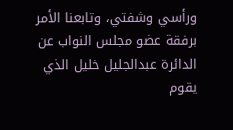ورأسي وشفتي، وتابعنا الأمر برفقة عضو مجلس النواب عن الدائرة عبدالجليل خليل الذي يقوم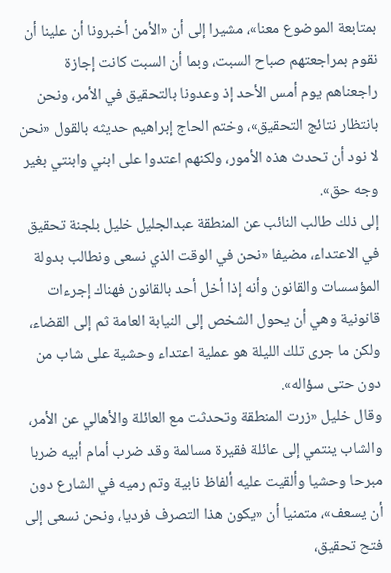بمتابعة الموضوع معنا»، مشيرا إلى أن «الأمن أخبرونا أن علينا أن نقوم بمراجعتهم صباح السبت، وبما أن السبت كانت إجازة راجعناهم يوم أمس الأحد إذ وعدونا بالتحقيق في الأمر، ونحن بانتظار نتائج التحقيق»، وختم الحاج إبراهيم حديثه بالقول «نحن لا نود أن تحدث هذه الأمور، ولكنهم اعتدوا على ابني وابنتي بغير وجه حق».
إلى ذلك طالب النائب عن المنطقة عبدالجليل خليل بلجنة تحقيق في الاعتداء، مضيفا «نحن في الوقت الذي نسعى ونطالب بدولة المؤسسات والقانون وأنه إذا أخل أحد بالقانون فهناك إجرءات قانونية وهي أن يحول الشخص إلى النيابة العامة ثم إلى القضاء، ولكن ما جرى تلك الليلة هو عملية اعتداء وحشية على شاب من دون حتى سؤاله».
وقال خليل «زرت المنطقة وتحدثت مع العائلة والأهالي عن الأمر، والشاب ينتمي إلى عائلة فقيرة مسالمة وقد ضرب أمام أبيه ضربا مبرحا وحشيا وألقيت عليه ألفاظ نابية وتم رميه في الشارع دون أن يسعف»، متمنيا أن «يكون هذا التصرف فرديا، ونحن نسعى إلى فتح تحقيق،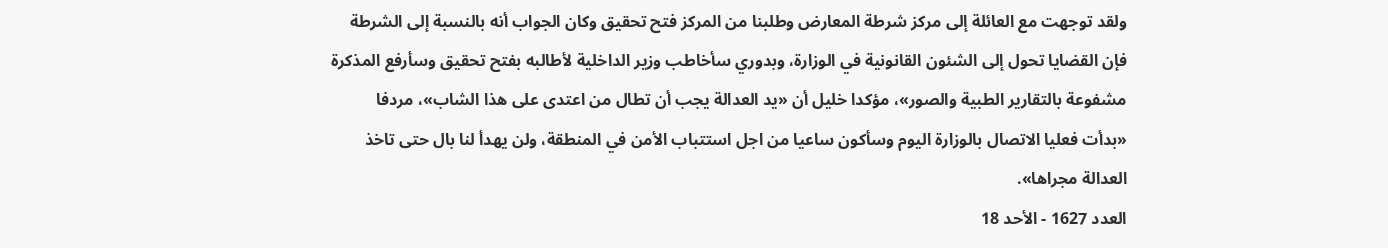ولقد توجهت مع العائلة إلى مركز شرطة المعارض وطلبنا من المركز فتح تحقيق وكان الجواب أنه بالنسبة إلى الشرطة فإن القضايا تحول إلى الشئون القانونية في الوزارة، وبدوري سأخاطب وزير الداخلية لأطالبه بفتح تحقيق وسأرفع المذكرة مشفوعة بالتقارير الطبية والصور»، مؤكدا خليل أن «يد العدالة يجب أن تطال من اعتدى على هذا الشاب»، مردفا «بدأت فعليا الاتصال بالوزارة اليوم وسأكون ساعيا من اجل استتباب الأمن في المنطقة، ولن يهدأ لنا بال حتى تاخذ العدالة مجراها».
العدد 1627 - الأحد 18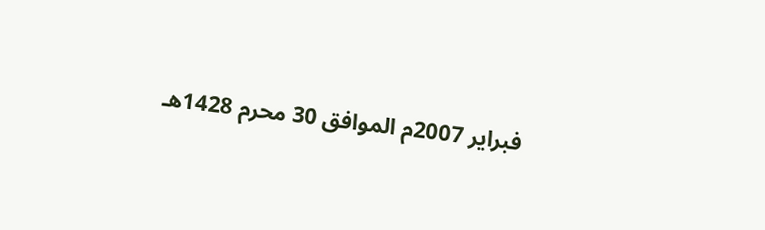فبراير 2007م الموافق 30 محرم 1428هـ